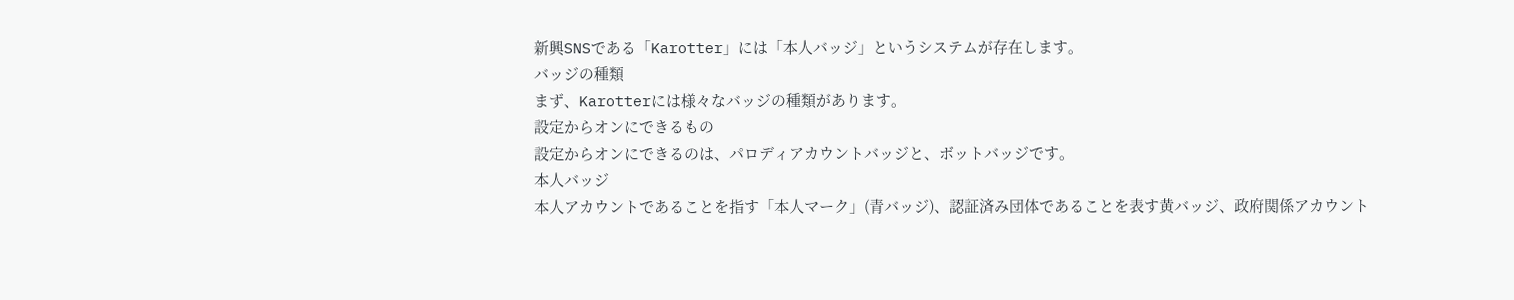新興SNSである「Karotter」には「本人バッジ」というシステムが存在します。
バッジの種類
まず、Karotterには様々なバッジの種類があります。
設定からオンにできるもの
設定からオンにできるのは、パロディアカウントバッジと、ボットバッジです。
本人バッジ
本人アカウントであることを指す「本人マーク」(青バッジ)、認証済み団体であることを表す黄バッジ、政府関係アカウント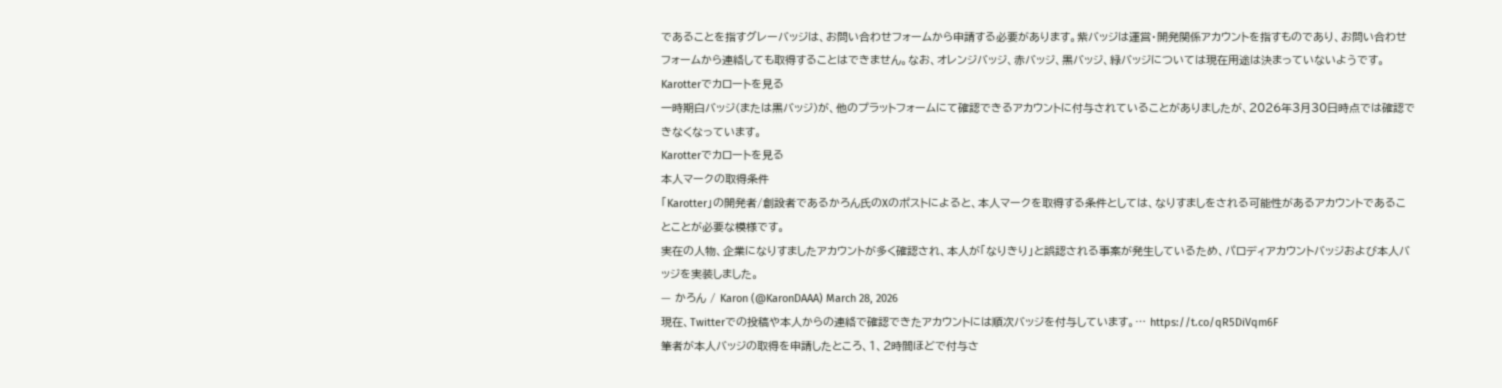であることを指すグレーバッジは、お問い合わせフォームから申請する必要があります。紫バッジは運営・開発関係アカウントを指すものであり、お問い合わせフォームから連絡しても取得することはできません。なお、オレンジバッジ、赤バッジ、黒バッジ、緑バッジについては現在用途は決まっていないようです。
Karotterでカロートを見る
一時期白バッジ(または黒バッジ)が、他のプラットフォームにて確認できるアカウントに付与されていることがありましたが、2026年3月30日時点では確認できなくなっています。
Karotterでカロートを見る
本人マークの取得条件
「Karotter」の開発者/創設者であるかろん氏のXのポストによると、本人マークを取得する条件としては、なりすましをされる可能性があるアカウントであることことが必要な模様です。
実在の人物、企業になりすましたアカウントが多く確認され、本人が「なりきり」と誤認される事案が発生しているため、パロディアカウントバッジおよび本人バッジを実装しました。
— かろん / Karon (@KaronDAAA) March 28, 2026
現在、Twitterでの投稿や本人からの連絡で確認できたアカウントには順次バッジを付与しています。… https://t.co/qR5DiVqm6F
筆者が本人バッジの取得を申請したところ、1、2時間ほどで付与さ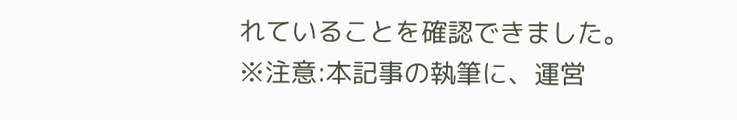れていることを確認できました。
※注意:本記事の執筆に、運営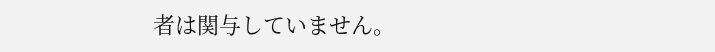者は関与していません。